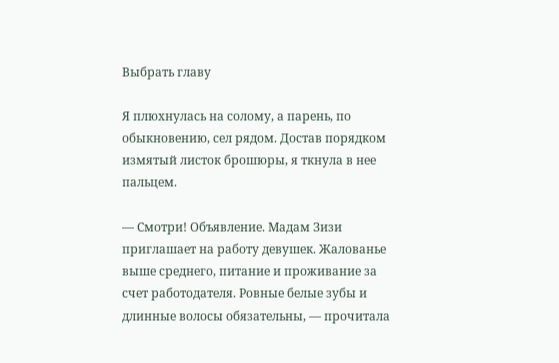Выбрать главу

Я плюхнулась на солому, а парень, по обыкновению, сел рядом. Достав порядком измятый листок брошюры, я ткнула в нее пальцем.

— Смотри! Объявление. Мадам Зизи приглашает на работу девушек. Жалованье выше среднего, питание и проживание за счет работодателя. Ровные белые зубы и длинные волосы обязательны, — прочитала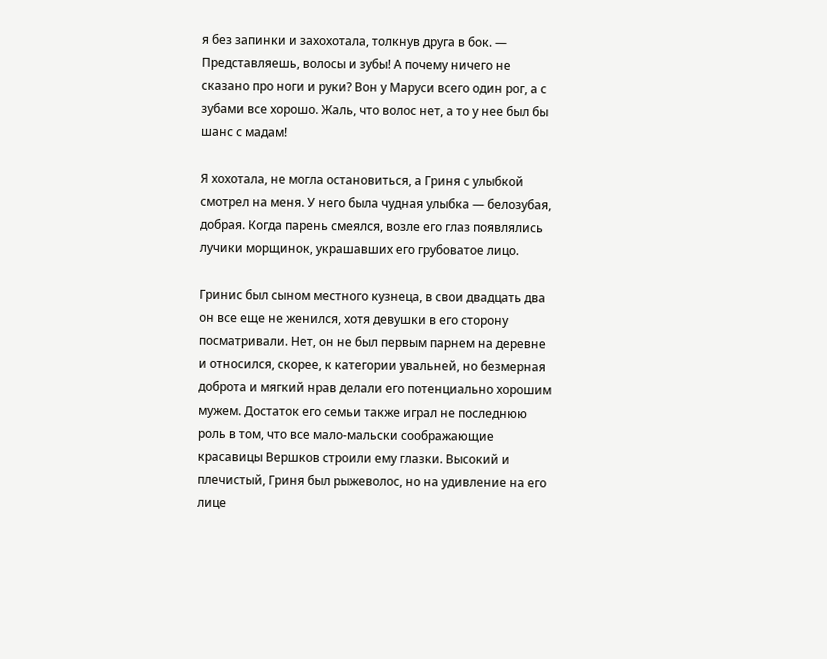я без запинки и захохотала, толкнув друга в бок. — Представляешь, волосы и зубы! А почему ничего не сказано про ноги и руки? Вон у Маруси всего один рог, а с зубами все хорошо. Жаль, что волос нет, а то у нее был бы шанс с мадам!

Я хохотала, не могла остановиться, а Гриня с улыбкой смотрел на меня. У него была чудная улыбка — белозубая, добрая. Когда парень смеялся, возле его глаз появлялись лучики морщинок, украшавших его грубоватое лицо.

Гринис был сыном местного кузнеца, в свои двадцать два он все еще не женился, хотя девушки в его сторону посматривали. Нет, он не был первым парнем на деревне и относился, скорее, к категории увальней, но безмерная доброта и мягкий нрав делали его потенциально хорошим мужем. Достаток его семьи также играл не последнюю роль в том, что все мало-мальски соображающие красавицы Вершков строили ему глазки. Высокий и плечистый, Гриня был рыжеволос, но на удивление на его лице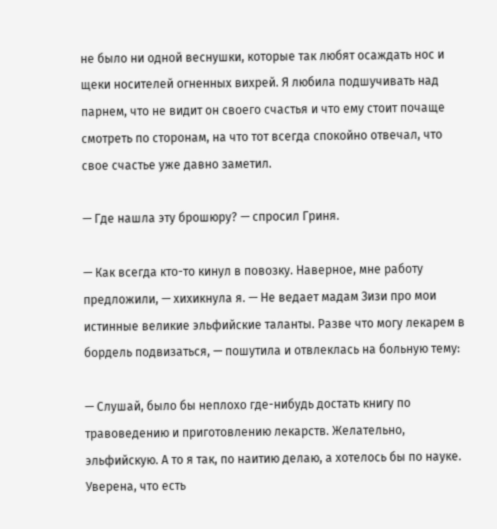не было ни одной веснушки, которые так любят осаждать нос и щеки носителей огненных вихрей. Я любила подшучивать над парнем, что не видит он своего счастья и что ему стоит почаще смотреть по сторонам, на что тот всегда спокойно отвечал, что свое счастье уже давно заметил.

— Где нашла эту брошюру? — спросил Гриня.

— Как всегда кто-то кинул в повозку. Наверное, мне работу предложили, — хихикнула я. — Не ведает мадам Зизи про мои истинные великие эльфийские таланты. Разве что могу лекарем в бордель подвизаться, — пошутила и отвлеклась на больную тему:

— Слушай, было бы неплохо где-нибудь достать книгу по травоведению и приготовлению лекарств. Желательно, эльфийскую. А то я так, по наитию делаю, а хотелось бы по науке. Уверена, что есть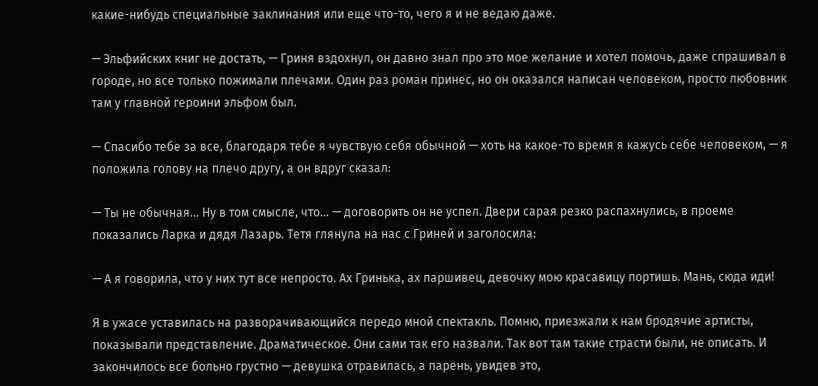какие-нибудь специальные заклинания или еще что-то, чего я и не ведаю даже.

— Эльфийских книг не достать, — Гриня вздохнул, он давно знал про это мое желание и хотел помочь, даже спрашивал в городе, но все только пожимали плечами. Один раз роман принес, но он оказался написан человеком, просто любовник там у главной героини эльфом был.

— Спасибо тебе за все, благодаря тебе я чувствую себя обычной — хоть на какое-то время я кажусь себе человеком, — я положила голову на плечо другу, а он вдруг сказал:

— Ты не обычная… Ну в том смысле, что… — договорить он не успел. Двери сарая резко распахнулись, в проеме показались Ларка и дядя Лазарь. Тетя глянула на нас с Гриней и заголосила:

— А я говорила, что у них тут все непросто. Ах Гринька, ах паршивец, девочку мою красавицу портишь. Мань, сюда иди!

Я в ужасе уставилась на разворачивающийся передо мной спектакль. Помню, приезжали к нам бродячие артисты, показывали представление. Драматическое. Они сами так его назвали. Так вот там такие страсти были, не описать. И закончилось все больно грустно — девушка отравилась, а парень, увидев это,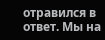отравился в ответ. Мы на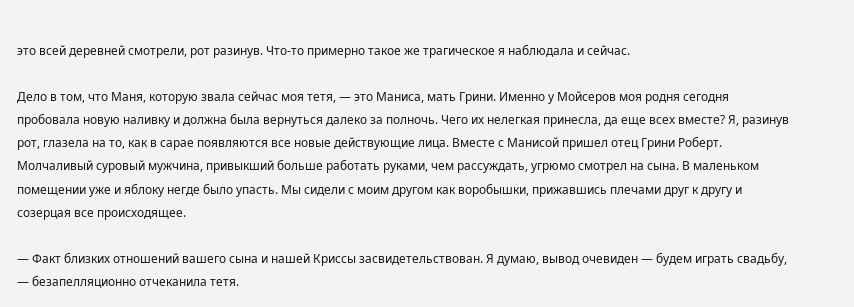это всей деревней смотрели, рот разинув. Что-то примерно такое же трагическое я наблюдала и сейчас.

Дело в том, что Маня, которую звала сейчас моя тетя, — это Маниса, мать Грини. Именно у Мойсеров моя родня сегодня пробовала новую наливку и должна была вернуться далеко за полночь. Чего их нелегкая принесла, да еще всех вместе? Я, разинув рот, глазела на то, как в сарае появляются все новые действующие лица. Вместе с Манисой пришел отец Грини Роберт. Молчаливый суровый мужчина, привыкший больше работать руками, чем рассуждать, угрюмо смотрел на сына. В маленьком помещении уже и яблоку негде было упасть. Мы сидели с моим другом как воробышки, прижавшись плечами друг к другу и созерцая все происходящее.

— Факт близких отношений вашего сына и нашей Криссы засвидетельствован. Я думаю, вывод очевиден — будем играть свадьбу, — безапелляционно отчеканила тетя.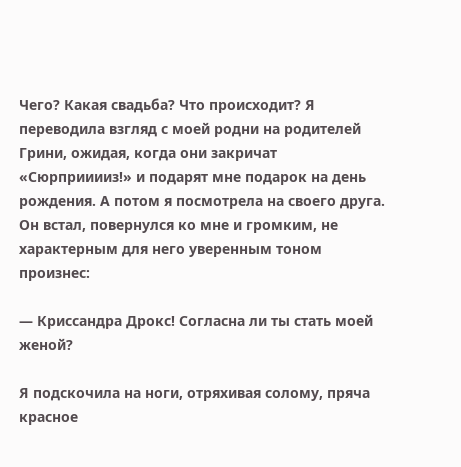Чего? Какая свадьба? Что происходит? Я переводила взгляд с моей родни на родителей Грини, ожидая, когда они закричат «Сюрприиииз!» и подарят мне подарок на день рождения. А потом я посмотрела на своего друга. Он встал, повернулся ко мне и громким, не характерным для него уверенным тоном произнес:

— Криссандра Дрокс! Согласна ли ты стать моей женой?

Я подскочила на ноги, отряхивая солому, пряча красное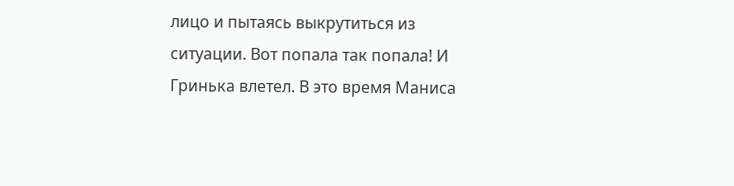лицо и пытаясь выкрутиться из ситуации. Вот попала так попала! И Гринька влетел. В это время Маниса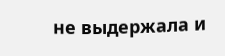не выдержала и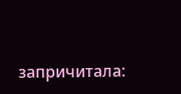запричитала: